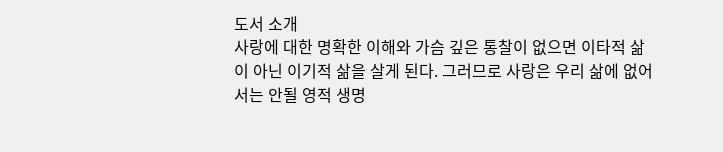도서 소개
사랑에 대한 명확한 이해와 가슴 깊은 통찰이 없으면 이타적 삶이 아닌 이기적 삶을 살게 된다. 그러므로 사랑은 우리 삶에 없어서는 안될 영적 생명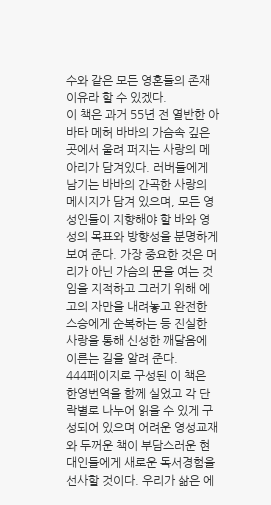수와 같은 모든 영혼들의 존재 이유라 할 수 있겠다.
이 책은 과거 55년 전 열반한 아바타 메허 바바의 가슴속 깊은 곳에서 울려 퍼지는 사랑의 메아리가 담겨있다. 러버들에게 남기는 바바의 간곡한 사랑의 메시지가 담겨 있으며, 모든 영성인들이 지향해야 할 바와 영성의 목표와 방향성을 분명하게 보여 준다. 가장 중요한 것은 머리가 아닌 가슴의 문을 여는 것임을 지적하고 그러기 위해 에고의 자만을 내려놓고 완전한 스승에게 순복하는 등 진실한 사랑을 통해 신성한 깨달음에 이른는 길을 알려 준다.
444페이지로 구성된 이 책은 한영번역을 함께 실었고 각 단락별로 나누어 읽을 수 있게 구성되어 있으며 어려운 영성교재와 두꺼운 책이 부담스러운 현대인들에게 새로운 독서경험을 선사할 것이다. 우리가 삶은 에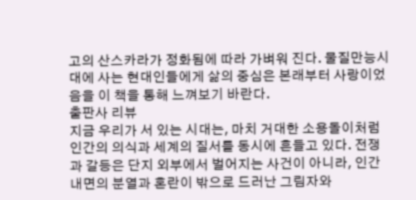고의 산스카라가 정화됨에 따라 가벼워 진다. 물질만능시대에 사는 현대인들에게 삶의 중심은 본래부터 사랑이었음을 이 책을 통해 느껴보기 바란다.
출판사 리뷰
지금 우리가 서 있는 시대는, 마치 거대한 소용돌이처럼 인간의 의식과 세계의 질서를 동시에 흔들고 있다. 전쟁과 갈등은 단지 외부에서 벌어지는 사건이 아니라, 인간 내면의 분열과 혼란이 밖으로 드러난 그림자와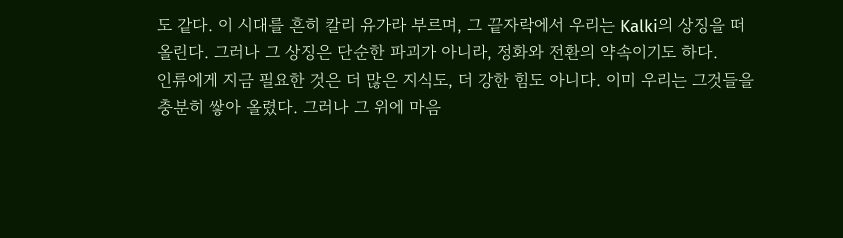도 같다. 이 시대를 흔히 칼리 유가라 부르며, 그 끝자락에서 우리는 Kalki의 상징을 떠올린다. 그러나 그 상징은 단순한 파괴가 아니라, 정화와 전환의 약속이기도 하다.
인류에게 지금 필요한 것은 더 많은 지식도, 더 강한 힘도 아니다. 이미 우리는 그것들을 충분히 쌓아 올렸다. 그러나 그 위에 마음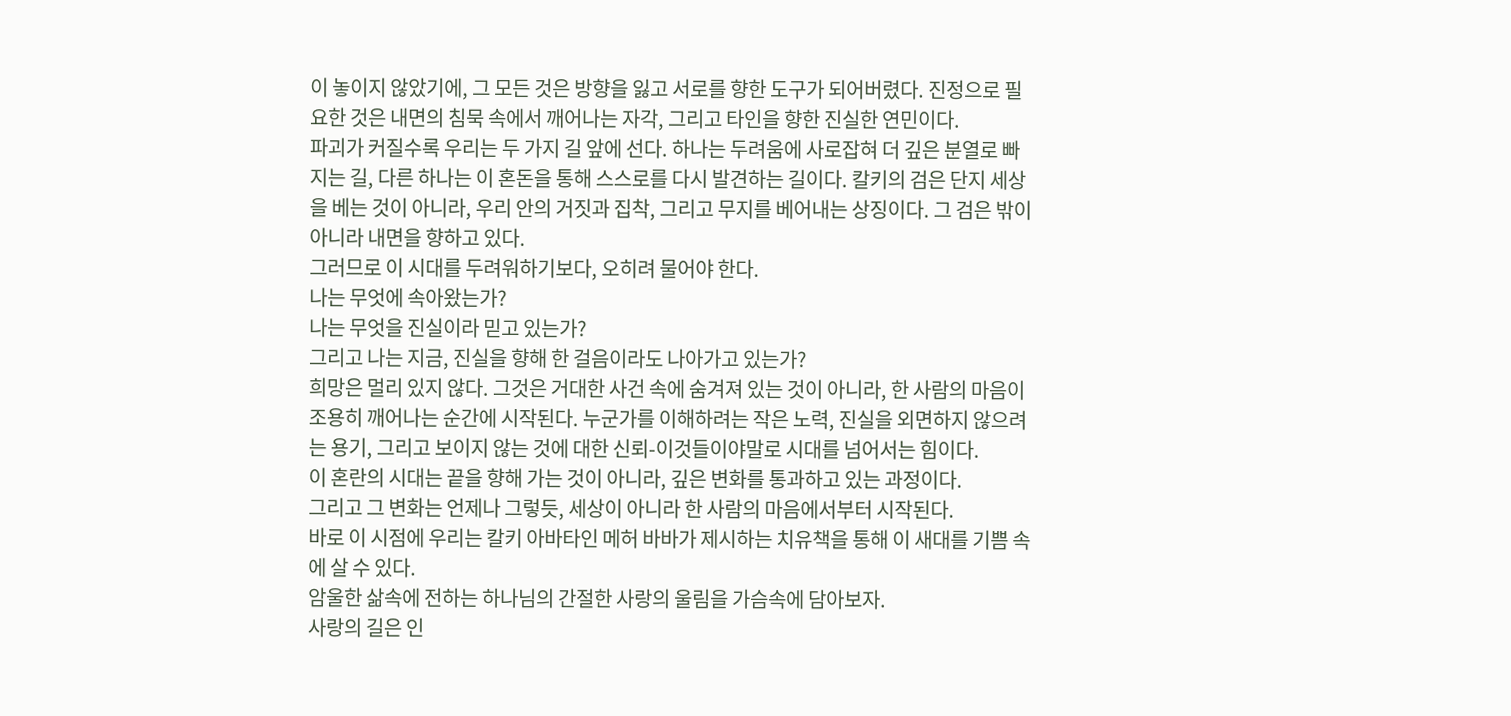이 놓이지 않았기에, 그 모든 것은 방향을 잃고 서로를 향한 도구가 되어버렸다. 진정으로 필요한 것은 내면의 침묵 속에서 깨어나는 자각, 그리고 타인을 향한 진실한 연민이다.
파괴가 커질수록 우리는 두 가지 길 앞에 선다. 하나는 두려움에 사로잡혀 더 깊은 분열로 빠지는 길, 다른 하나는 이 혼돈을 통해 스스로를 다시 발견하는 길이다. 칼키의 검은 단지 세상을 베는 것이 아니라, 우리 안의 거짓과 집착, 그리고 무지를 베어내는 상징이다. 그 검은 밖이 아니라 내면을 향하고 있다.
그러므로 이 시대를 두려워하기보다, 오히려 물어야 한다.
나는 무엇에 속아왔는가?
나는 무엇을 진실이라 믿고 있는가?
그리고 나는 지금, 진실을 향해 한 걸음이라도 나아가고 있는가?
희망은 멀리 있지 않다. 그것은 거대한 사건 속에 숨겨져 있는 것이 아니라, 한 사람의 마음이 조용히 깨어나는 순간에 시작된다. 누군가를 이해하려는 작은 노력, 진실을 외면하지 않으려는 용기, 그리고 보이지 않는 것에 대한 신뢰-이것들이야말로 시대를 넘어서는 힘이다.
이 혼란의 시대는 끝을 향해 가는 것이 아니라, 깊은 변화를 통과하고 있는 과정이다.
그리고 그 변화는 언제나 그렇듯, 세상이 아니라 한 사람의 마음에서부터 시작된다.
바로 이 시점에 우리는 칼키 아바타인 메허 바바가 제시하는 치유책을 통해 이 새대를 기쁨 속에 살 수 있다.
암울한 삶속에 전하는 하나님의 간절한 사랑의 울림을 가슴속에 담아보자.
사랑의 길은 인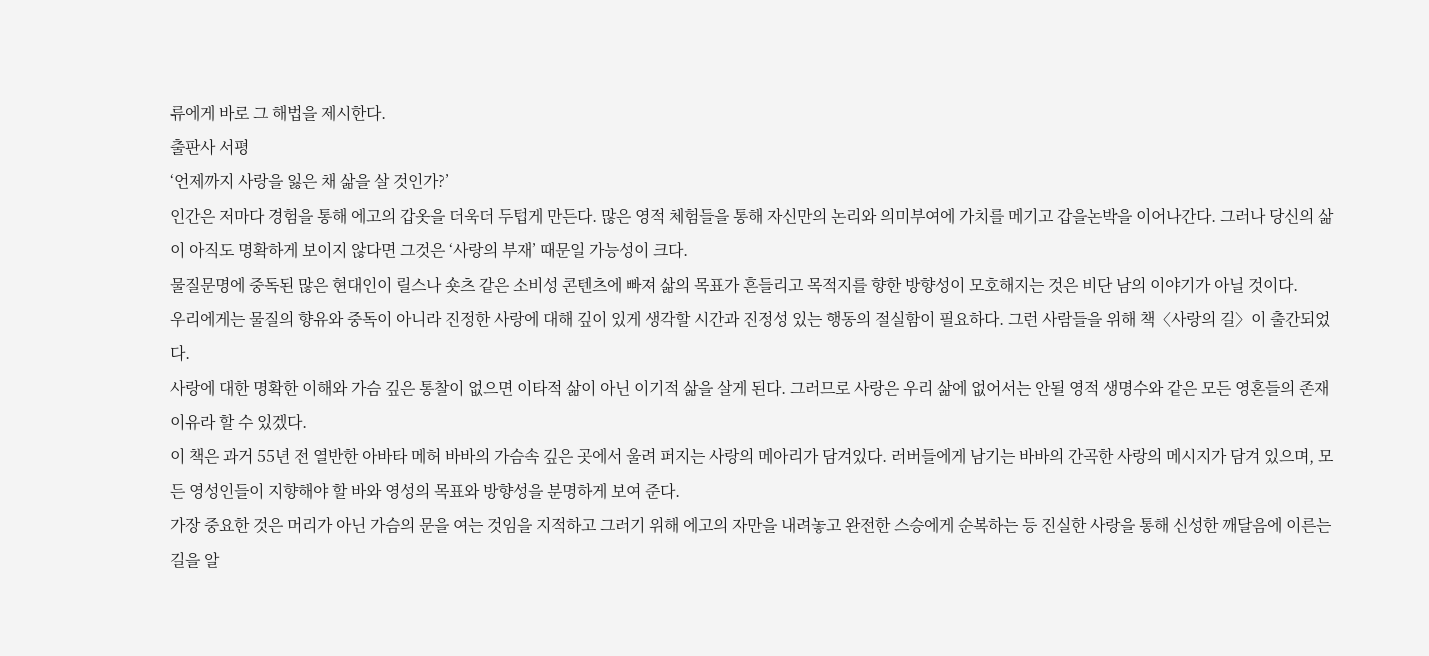류에게 바로 그 해법을 제시한다.
출판사 서평
‘언제까지 사랑을 잃은 채 삶을 살 것인가?’
인간은 저마다 경험을 통해 에고의 갑옷을 더욱더 두텁게 만든다. 많은 영적 체험들을 통해 자신만의 논리와 의미부여에 가치를 메기고 갑을논박을 이어나간다. 그러나 당신의 삶이 아직도 명확하게 보이지 않다면 그것은 ‘사랑의 부재’ 때문일 가능성이 크다.
물질문명에 중독된 많은 현대인이 릴스나 숏츠 같은 소비성 콘텐츠에 빠져 삶의 목표가 흔들리고 목적지를 향한 방향성이 모호해지는 것은 비단 남의 이야기가 아닐 것이다.
우리에게는 물질의 향유와 중독이 아니라 진정한 사랑에 대해 깊이 있게 생각할 시간과 진정성 있는 행동의 절실함이 필요하다. 그런 사람들을 위해 책〈사랑의 길〉이 출간되었다.
사랑에 대한 명확한 이해와 가슴 깊은 통찰이 없으면 이타적 삶이 아닌 이기적 삶을 살게 된다. 그러므로 사랑은 우리 삶에 없어서는 안될 영적 생명수와 같은 모든 영혼들의 존재 이유라 할 수 있겠다.
이 책은 과거 55년 전 열반한 아바타 메허 바바의 가슴속 깊은 곳에서 울려 퍼지는 사랑의 메아리가 담겨있다. 러버들에게 남기는 바바의 간곡한 사랑의 메시지가 담겨 있으며, 모든 영성인들이 지향해야 할 바와 영성의 목표와 방향성을 분명하게 보여 준다.
가장 중요한 것은 머리가 아닌 가슴의 문을 여는 것임을 지적하고 그러기 위해 에고의 자만을 내려놓고 완전한 스승에게 순복하는 등 진실한 사랑을 통해 신성한 깨달음에 이른는 길을 알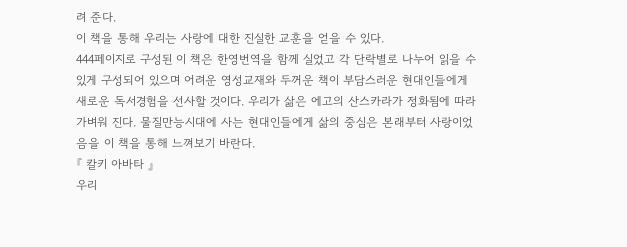려 준다.
이 책을 통해 우리는 사랑에 대한 진실한 교훈을 얻을 수 있다.
444페이지로 구성된 이 책은 한영번역을 함께 실었고 각 단락별로 나누어 읽을 수 있게 구성되어 있으며 어려운 영성교재와 두꺼운 책이 부담스러운 현대인들에게 새로운 독서경험을 선사할 것이다. 우리가 삶은 에고의 산스카라가 정화됨에 따라 가벼워 진다. 물질만능시대에 사는 현대인들에게 삶의 중심은 본래부터 사랑이었음을 이 책을 통해 느껴보기 바란다.
『 칼키 아바타 』
우리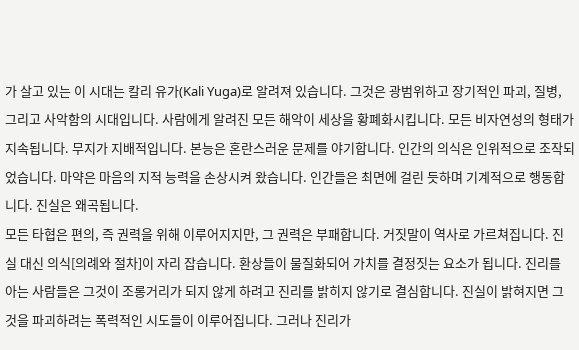가 살고 있는 이 시대는 칼리 유가(Kali Yuga)로 알려져 있습니다. 그것은 광범위하고 장기적인 파괴, 질병, 그리고 사악함의 시대입니다. 사람에게 알려진 모든 해악이 세상을 황폐화시킵니다. 모든 비자연성의 형태가 지속됩니다. 무지가 지배적입니다. 본능은 혼란스러운 문제를 야기합니다. 인간의 의식은 인위적으로 조작되었습니다. 마약은 마음의 지적 능력을 손상시켜 왔습니다. 인간들은 최면에 걸린 듯하며 기계적으로 행동합니다. 진실은 왜곡됩니다.
모든 타협은 편의, 즉 권력을 위해 이루어지지만, 그 권력은 부패합니다. 거짓말이 역사로 가르쳐집니다. 진실 대신 의식[의례와 절차]이 자리 잡습니다. 환상들이 물질화되어 가치를 결정짓는 요소가 됩니다. 진리를 아는 사람들은 그것이 조롱거리가 되지 않게 하려고 진리를 밝히지 않기로 결심합니다. 진실이 밝혀지면 그것을 파괴하려는 폭력적인 시도들이 이루어집니다. 그러나 진리가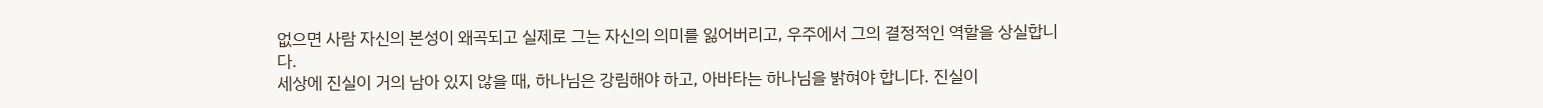없으면 사람 자신의 본성이 왜곡되고 실제로 그는 자신의 의미를 잃어버리고, 우주에서 그의 결정적인 역할을 상실합니다.
세상에 진실이 거의 남아 있지 않을 때, 하나님은 강림해야 하고, 아바타는 하나님을 밝혀야 합니다. 진실이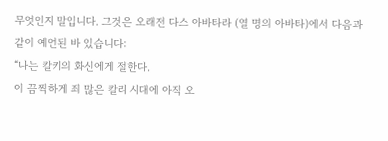무엇인지 말입니다. 그것은 오래전 다스 아바타라 (열 명의 아바타)에서 다음과 같이 예언된 바 있습니다:
“나는 칼키의 화신에게 절한다.
이 끔찍하게 죄 많은 칼리 시대에 아직 오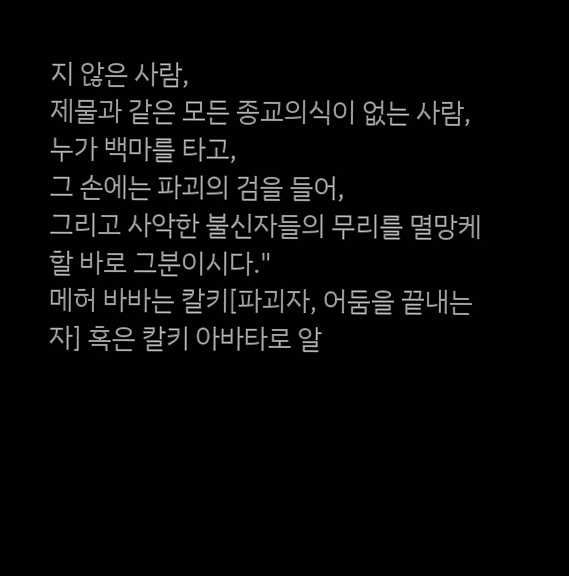지 않은 사람,
제물과 같은 모든 종교의식이 없는 사람,
누가 백마를 타고,
그 손에는 파괴의 검을 들어,
그리고 사악한 불신자들의 무리를 멸망케 할 바로 그분이시다."
메허 바바는 칼키[파괴자, 어둠을 끝내는 자] 혹은 칼키 아바타로 알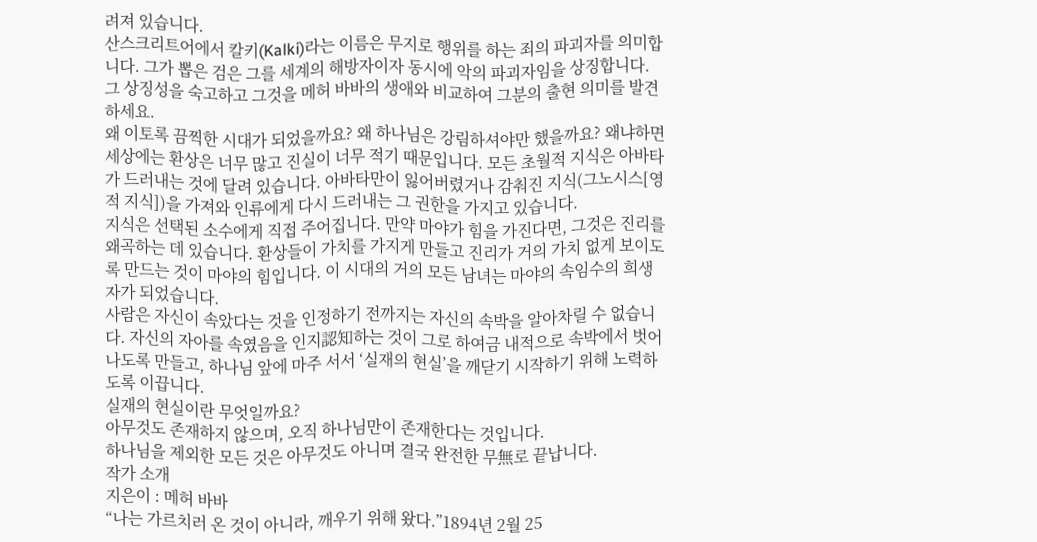려져 있습니다.
산스크리트어에서 칼키(Kalki)라는 이름은 무지로 행위를 하는 죄의 파괴자를 의미합니다. 그가 뽑은 검은 그를 세계의 해방자이자 동시에 악의 파괴자임을 상징합니다. 그 상징성을 숙고하고 그것을 메허 바바의 생애와 비교하여 그분의 출현 의미를 발견하세요.
왜 이토록 끔찍한 시대가 되었을까요? 왜 하나님은 강림하셔야만 했을까요? 왜냐하면 세상에는 환상은 너무 많고 진실이 너무 적기 때문입니다. 모든 초월적 지식은 아바타가 드러내는 것에 달려 있습니다. 아바타만이 잃어버렸거나 감춰진 지식(그노시스[영적 지식])을 가져와 인류에게 다시 드러내는 그 권한을 가지고 있습니다.
지식은 선택된 소수에게 직접 주어집니다. 만약 마야가 힘을 가진다면, 그것은 진리를 왜곡하는 데 있습니다. 환상들이 가치를 가지게 만들고 진리가 거의 가치 없게 보이도록 만드는 것이 마야의 힘입니다. 이 시대의 거의 모든 남녀는 마야의 속임수의 희생자가 되었습니다.
사람은 자신이 속았다는 것을 인정하기 전까지는 자신의 속박을 알아차릴 수 없습니다. 자신의 자아를 속였음을 인지認知하는 것이 그로 하여금 내적으로 속박에서 벗어나도록 만들고, 하나님 앞에 마주 서서 ‘실재의 현실’을 깨닫기 시작하기 위해 노력하도록 이끕니다.
실재의 현실이란 무엇일까요?
아무것도 존재하지 않으며, 오직 하나님만이 존재한다는 것입니다.
하나님을 제외한 모든 것은 아무것도 아니며 결국 완전한 무無로 끝납니다.
작가 소개
지은이 : 메허 바바
“나는 가르치러 온 것이 아니라, 깨우기 위해 왔다.”1894년 2월 25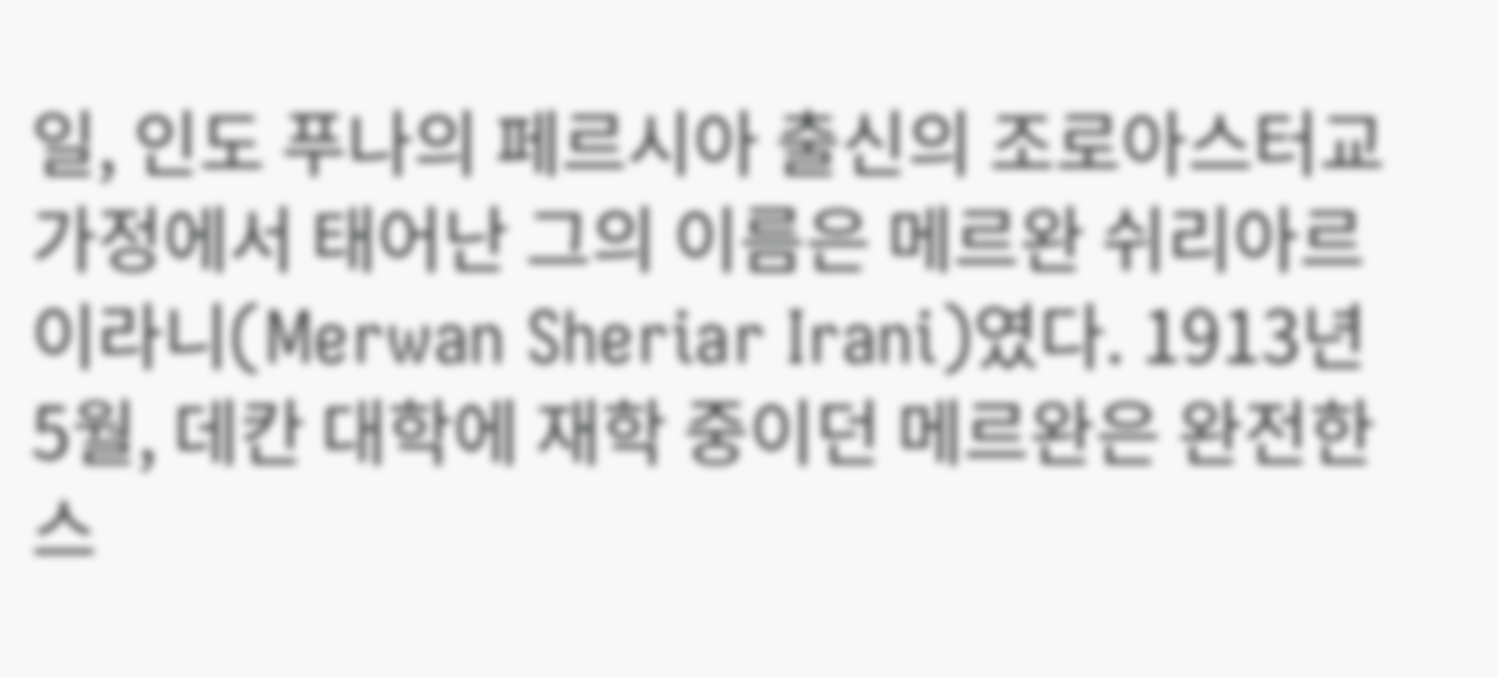일, 인도 푸나의 페르시아 출신의 조로아스터교 가정에서 태어난 그의 이름은 메르완 쉬리아르 이라니(Merwan Sheriar Irani)였다. 1913년 5월, 데칸 대학에 재학 중이던 메르완은 완전한 스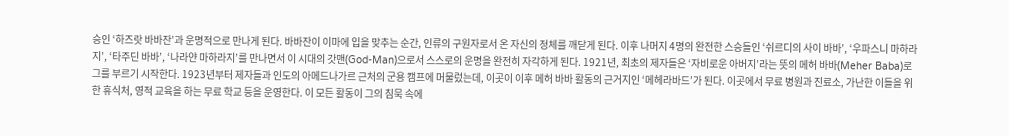승인 ‘하즈랏 바바잔’과 운명적으로 만나게 된다. 바바잔이 이마에 입을 맞추는 순간, 인류의 구원자로서 온 자신의 정체를 깨닫게 된다. 이후 나머지 4명의 완전한 스승들인 ‘쉬르디의 사이 바바’, ‘우파스니 마하라지’, ‘타주딘 바바’, ‘나라얀 마하라지’를 만나면서 이 시대의 갓맨(God-Man)으로서 스스로의 운명을 완전히 자각하게 된다. 1921년, 최초의 제자들은 ‘자비로운 아버지’라는 뜻의 메허 바바(Meher Baba)로 그를 부르기 시작한다. 1923년부터 제자들과 인도의 아메드나가르 근처의 군용 캠프에 머물렀는데, 이곳이 이후 메허 바바 활동의 근거지인 ‘메헤라바드’가 된다. 이곳에서 무료 병원과 진료소, 가난한 이들을 위한 휴식처, 영적 교육을 하는 무료 학교 등을 운영한다. 이 모든 활동이 그의 침묵 속에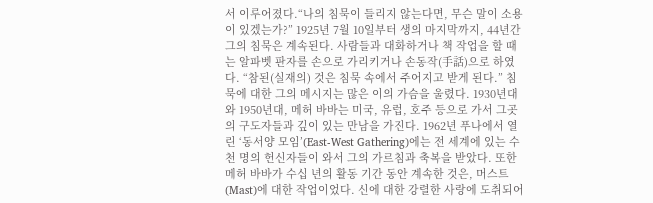서 이루어졌다.“나의 침묵이 들리지 않는다면, 무슨 말이 소용이 있겠는가?” 1925년 7월 10일부터 생의 마지막까지, 44년간 그의 침묵은 계속된다. 사람들과 대화하거나 책 작업을 할 때는 알파벳 판자를 손으로 가리키거나 손동작(手話)으로 하였다. “참된(실재의) 것은 침묵 속에서 주어지고 받게 된다.” 침묵에 대한 그의 메시지는 많은 이의 가슴을 울렸다. 1930년대와 1950년대, 메허 바바는 미국, 유럽, 호주 등으로 가서 그곳의 구도자들과 깊이 있는 만남을 가진다. 1962년 푸나에서 열린 ‘동서양 모임’(East-West Gathering)에는 전 세계에 있는 수천 명의 헌신자들이 와서 그의 가르침과 축복을 받았다. 또한 메허 바바가 수십 년의 활동 기간 동안 계속한 것은, 머스트(Mast)에 대한 작업이었다. 신에 대한 강렬한 사랑에 도취되어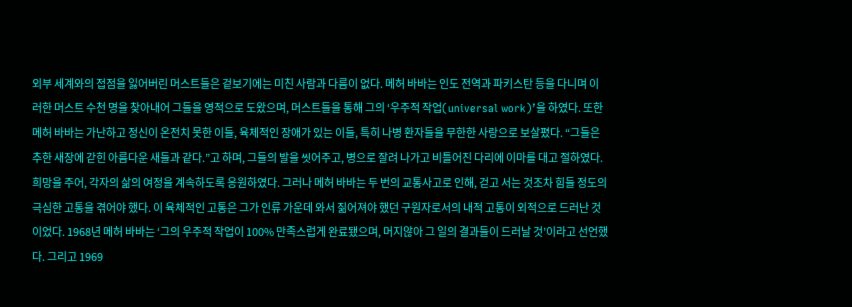외부 세계와의 접점을 잃어버린 머스트들은 겉보기에는 미친 사람과 다름이 없다. 메허 바바는 인도 전역과 파키스탄 등을 다니며 이러한 머스트 수천 명을 찾아내어 그들을 영적으로 도왔으며, 머스트들을 통해 그의 ‘우주적 작업(universal work)’을 하였다. 또한 메허 바바는 가난하고 정신이 온전치 못한 이들, 육체적인 장애가 있는 이들, 특히 나병 환자들을 무한한 사랑으로 보살폈다. “그들은 추한 새장에 갇힌 아름다운 새들과 같다.”고 하며, 그들의 발을 씻어주고, 병으로 잘려 나가고 비틀어진 다리에 이마를 대고 절하였다. 희망을 주어, 각자의 삶의 여정을 계속하도록 응원하였다. 그러나 메허 바바는 두 번의 교통사고로 인해, 걷고 서는 것조차 힘들 정도의 극심한 고통을 겪어야 했다. 이 육체적인 고통은 그가 인류 가운데 와서 짊어져야 했던 구원자로서의 내적 고통이 외적으로 드러난 것이었다. 1968년 메허 바바는 ‘그의 우주적 작업이 100% 만족스럽게 완료됐으며, 머지않아 그 일의 결과들이 드러날 것’이라고 선언했다. 그리고 1969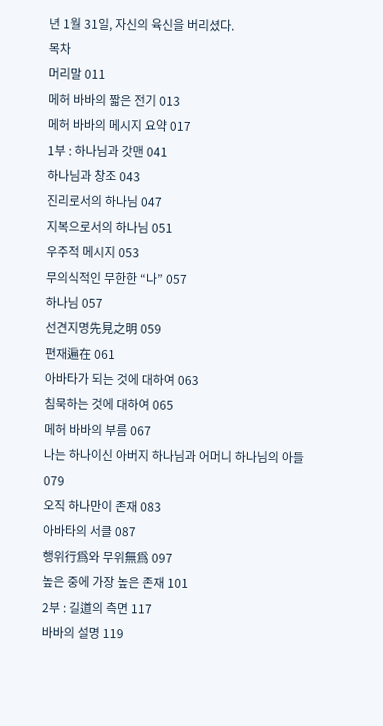년 1월 31일, 자신의 육신을 버리셨다.
목차
머리말 011
메허 바바의 짧은 전기 013
메허 바바의 메시지 요약 017
1부 : 하나님과 갓맨 041
하나님과 창조 043
진리로서의 하나님 047
지복으로서의 하나님 051
우주적 메시지 053
무의식적인 무한한 “나” 057
하나님 057
선견지명先見之明 059
편재遍在 061
아바타가 되는 것에 대하여 063
침묵하는 것에 대하여 065
메허 바바의 부름 067
나는 하나이신 아버지 하나님과 어머니 하나님의 아들 079
오직 하나만이 존재 083
아바타의 서클 087
행위行爲와 무위無爲 097
높은 중에 가장 높은 존재 101
2부 : 길道의 측면 117
바바의 설명 119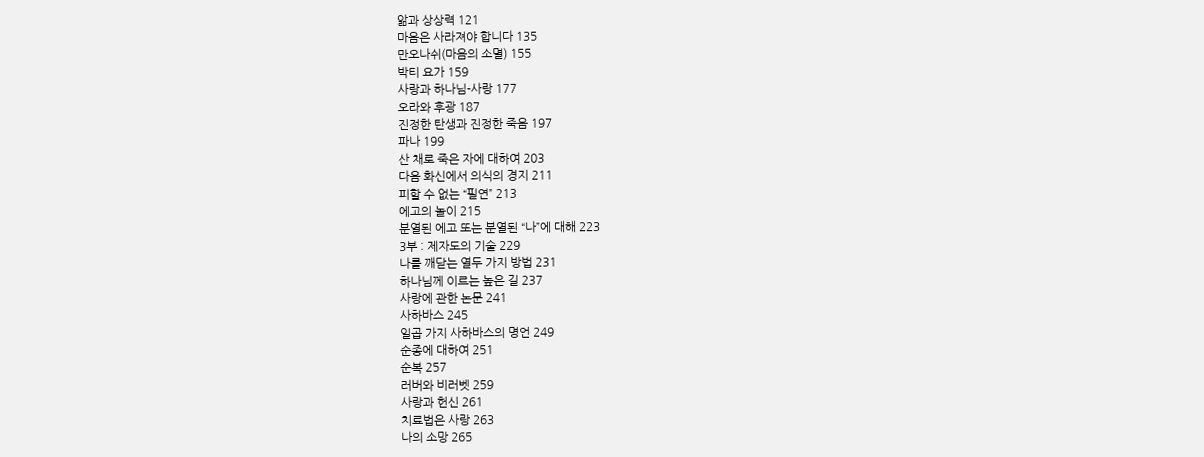앎과 상상력 121
마음은 사라져야 합니다 135
만오나쉬(마음의 소멸) 155
박티 요가 159
사랑과 하나님-사랑 177
오라와 후광 187
진정한 탄생과 진정한 죽음 197
파나 199
산 채로 죽은 자에 대하여 203
다음 화신에서 의식의 경지 211
피할 수 없는 “필연” 213
에고의 놀이 215
분열된 에고 또는 분열된 “나”에 대해 223
3부 : 제자도의 기술 229
나를 깨닫는 열두 가지 방법 231
하나님께 이르는 높은 길 237
사랑에 관한 논문 241
사하바스 245
일곱 가지 사하바스의 명언 249
순종에 대하여 251
순복 257
러버와 비러벳 259
사랑과 헌신 261
치료법은 사랑 263
나의 소망 265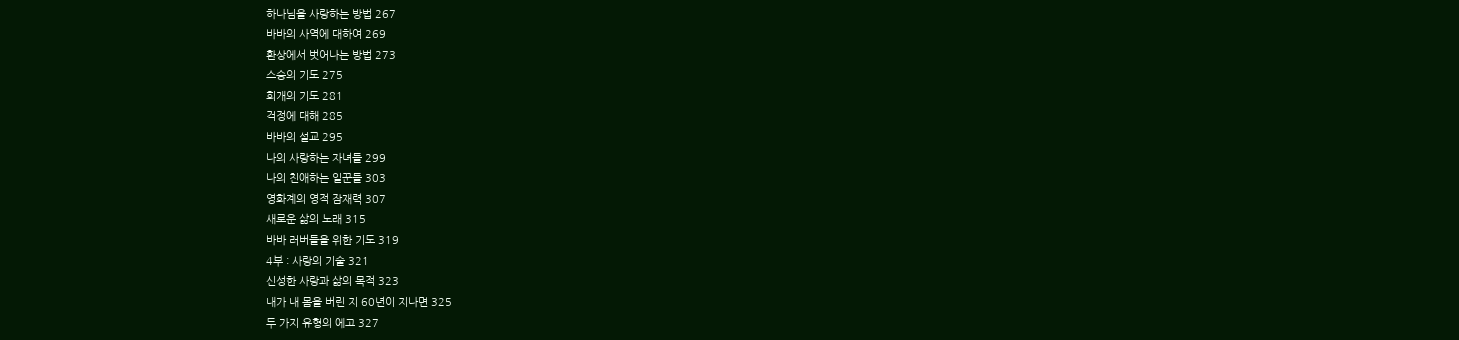하나님을 사랑하는 방법 267
바바의 사역에 대하여 269
환상에서 벗어나는 방법 273
스승의 기도 275
회개의 기도 281
걱정에 대해 285
바바의 설교 295
나의 사랑하는 자녀들 299
나의 친애하는 일꾼들 303
영화계의 영적 잠재력 307
새로운 삶의 노래 315
바바 러버들을 위한 기도 319
4부 : 사랑의 기술 321
신성한 사랑과 삶의 목적 323
내가 내 몸을 버린 지 60년이 지나면 325
두 가지 유형의 에고 327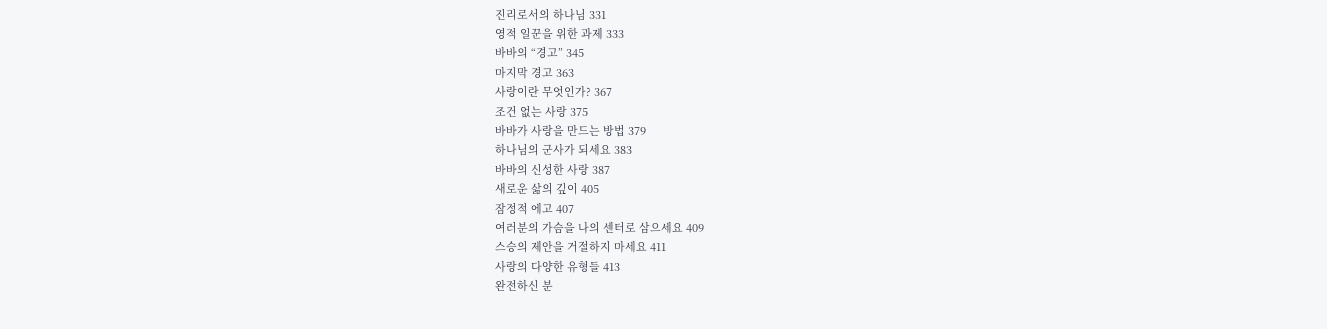진리로서의 하나님 331
영적 일꾼을 위한 과제 333
바바의 “경고” 345
마지막 경고 363
사랑이란 무엇인가? 367
조건 없는 사랑 375
바바가 사랑을 만드는 방법 379
하나님의 군사가 되세요 383
바바의 신성한 사랑 387
새로운 삶의 깊이 405
잠정적 에고 407
여러분의 가슴을 나의 센터로 삼으세요 409
스승의 제안을 거절하지 마세요 411
사랑의 다양한 유형들 413
완전하신 분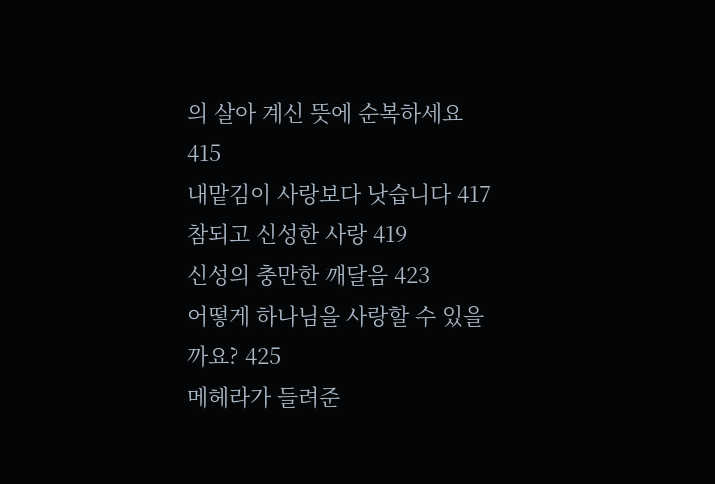의 살아 계신 뜻에 순복하세요 415
내맡김이 사랑보다 낫습니다 417
참되고 신성한 사랑 419
신성의 충만한 깨달음 423
어떻게 하나님을 사랑할 수 있을까요? 425
메헤라가 들려준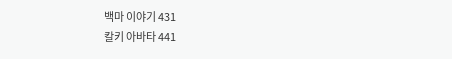백마 이야기 431
칼키 아바타 441